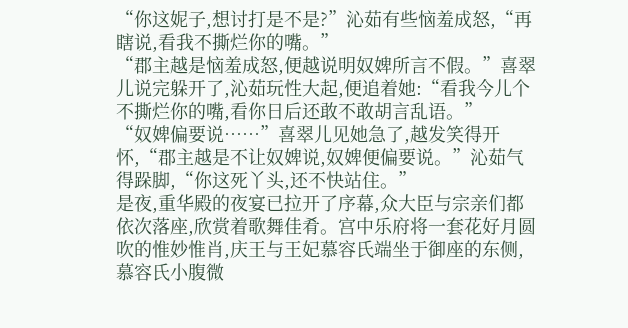“你这妮子,想讨打是不是?”沁茹有些恼羞成怒,“再瞎说,看我不撕烂你的嘴。”
“郡主越是恼羞成怒,便越说明奴婢所言不假。”喜翠儿说完躲开了,沁茹玩性大起,便追着她:“看我今儿个不撕烂你的嘴,看你日后还敢不敢胡言乱语。”
“奴婢偏要说……”喜翠儿见她急了,越发笑得开怀,“郡主越是不让奴婢说,奴婢便偏要说。”沁茹气得跺脚,“你这死丫头,还不快站住。”
是夜,重华殿的夜宴已拉开了序幕,众大臣与宗亲们都依次落座,欣赏着歌舞佳肴。宫中乐府将一套花好月圆吹的惟妙惟肖,庆王与王妃慕容氏端坐于御座的东侧,慕容氏小腹微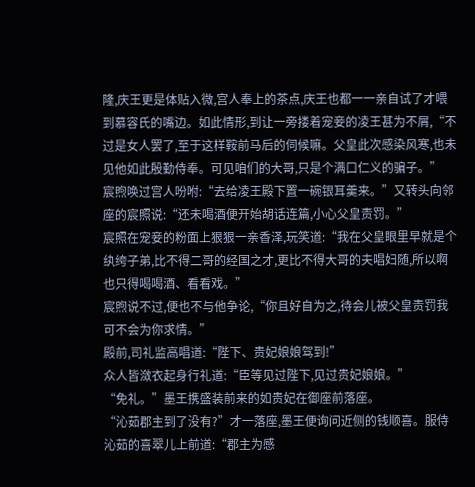隆,庆王更是体贴入微,宫人奉上的茶点,庆王也都一一亲自试了才喂到慕容氏的嘴边。如此情形,到让一旁搂着宠妾的凌王甚为不屑,“不过是女人罢了,至于这样鞍前马后的伺候嘛。父皇此次感染风寒,也未见他如此殷勤侍奉。可见咱们的大哥,只是个满口仁义的骗子。”
宸煦唤过宫人吩咐:“去给凌王殿下置一碗银耳羹来。”又转头向邻座的宸照说:“还未喝酒便开始胡话连篇,小心父皇责罚。”
宸照在宠妾的粉面上狠狠一亲香泽,玩笑道:“我在父皇眼里早就是个纨绔子弟,比不得二哥的经国之才,更比不得大哥的夫唱妇随,所以啊也只得喝喝酒、看看戏。”
宸煦说不过,便也不与他争论,“你且好自为之,待会儿被父皇责罚我可不会为你求情。”
殿前,司礼监高唱道:“陛下、贵妃娘娘驾到!”
众人皆潋衣起身行礼道:“臣等见过陛下,见过贵妃娘娘。”
“免礼。”墨王携盛装前来的如贵妃在御座前落座。
“沁茹郡主到了没有?”才一落座,墨王便询问近侧的钱顺喜。服侍沁茹的喜翠儿上前道:“郡主为感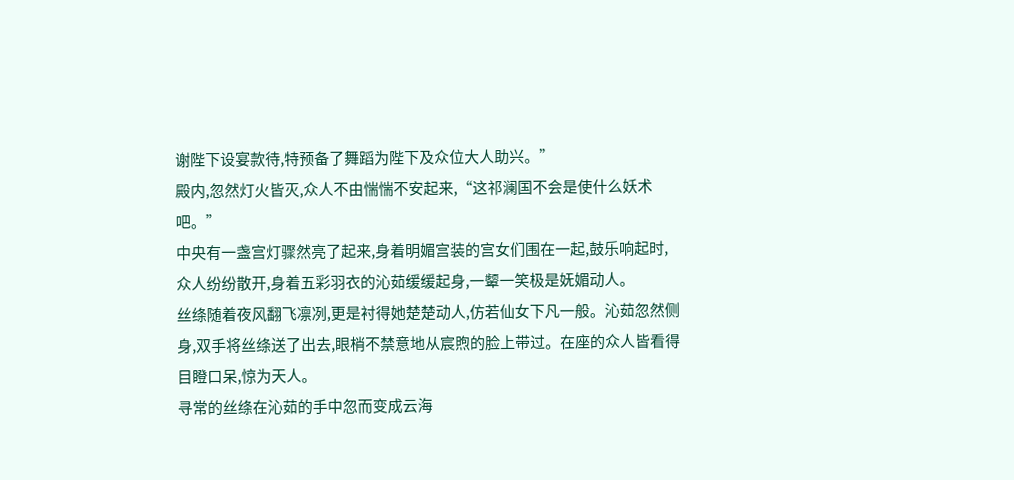谢陛下设宴款待,特预备了舞蹈为陛下及众位大人助兴。”
殿内,忽然灯火皆灭,众人不由惴惴不安起来,“这祁澜国不会是使什么妖术吧。”
中央有一盏宫灯骤然亮了起来,身着明媚宫装的宫女们围在一起,鼓乐响起时,众人纷纷散开,身着五彩羽衣的沁茹缓缓起身,一颦一笑极是妩媚动人。
丝绦随着夜风翻飞凛冽,更是衬得她楚楚动人,仿若仙女下凡一般。沁茹忽然侧身,双手将丝绦送了出去,眼梢不禁意地从宸煦的脸上带过。在座的众人皆看得目瞪口呆,惊为天人。
寻常的丝绦在沁茹的手中忽而变成云海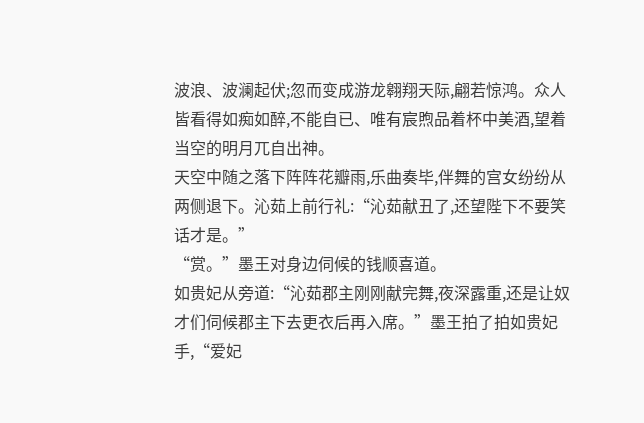波浪、波澜起伏;忽而变成游龙翱翔天际,翩若惊鸿。众人皆看得如痴如醉,不能自已、唯有宸煦品着杯中美酒,望着当空的明月兀自出神。
天空中随之落下阵阵花瓣雨,乐曲奏毕,伴舞的宫女纷纷从两侧退下。沁茹上前行礼:“沁茹献丑了,还望陛下不要笑话才是。”
“赏。”墨王对身边伺候的钱顺喜道。
如贵妃从旁道:“沁茹郡主刚刚献完舞,夜深露重,还是让奴才们伺候郡主下去更衣后再入席。”墨王拍了拍如贵妃手,“爱妃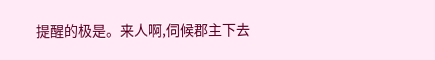提醒的极是。来人啊,伺候郡主下去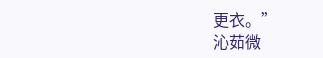更衣。”
沁茹微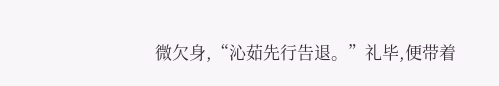微欠身,“沁茹先行告退。”礼毕,便带着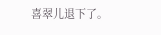喜翠儿退下了。